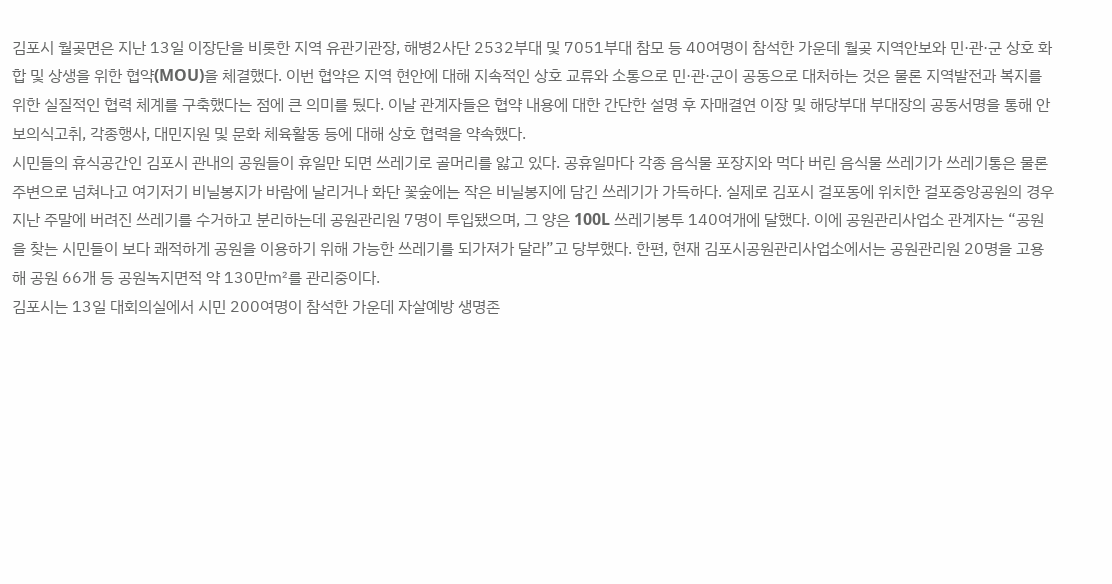김포시 월곶면은 지난 13일 이장단을 비롯한 지역 유관기관장, 해병2사단 2532부대 및 7051부대 참모 등 40여명이 참석한 가운데 월곶 지역안보와 민·관·군 상호 화합 및 상생을 위한 협약(MOU)을 체결했다. 이번 협약은 지역 현안에 대해 지속적인 상호 교류와 소통으로 민·관·군이 공동으로 대처하는 것은 물론 지역발전과 복지를 위한 실질적인 협력 체계를 구축했다는 점에 큰 의미를 뒀다. 이날 관계자들은 협약 내용에 대한 간단한 설명 후 자매결연 이장 및 해당부대 부대장의 공동서명을 통해 안보의식고취, 각종행사, 대민지원 및 문화 체육활동 등에 대해 상호 협력을 약속했다.
시민들의 휴식공간인 김포시 관내의 공원들이 휴일만 되면 쓰레기로 골머리를 앓고 있다. 공휴일마다 각종 음식물 포장지와 먹다 버린 음식물 쓰레기가 쓰레기통은 물론 주변으로 넘쳐나고 여기저기 비닐봉지가 바람에 날리거나 화단 꽃숲에는 작은 비닐봉지에 담긴 쓰레기가 가득하다. 실제로 김포시 걸포동에 위치한 걸포중앙공원의 경우 지난 주말에 버려진 쓰레기를 수거하고 분리하는데 공원관리원 7명이 투입됐으며, 그 양은 100L 쓰레기봉투 140여개에 달했다. 이에 공원관리사업소 관계자는 “공원을 찾는 시민들이 보다 쾌적하게 공원을 이용하기 위해 가능한 쓰레기를 되가져가 달라”고 당부했다. 한편, 현재 김포시공원관리사업소에서는 공원관리원 20명을 고용해 공원 66개 등 공원녹지면적 약 130만㎡를 관리중이다.
김포시는 13일 대회의실에서 시민 200여명이 참석한 가운데 자살예방 생명존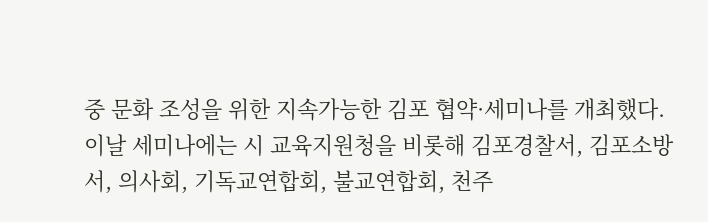중 문화 조성을 위한 지속가능한 김포 협약·세미나를 개최했다. 이날 세미나에는 시 교육지원청을 비롯해 김포경찰서, 김포소방서, 의사회, 기독교연합회, 불교연합회, 천주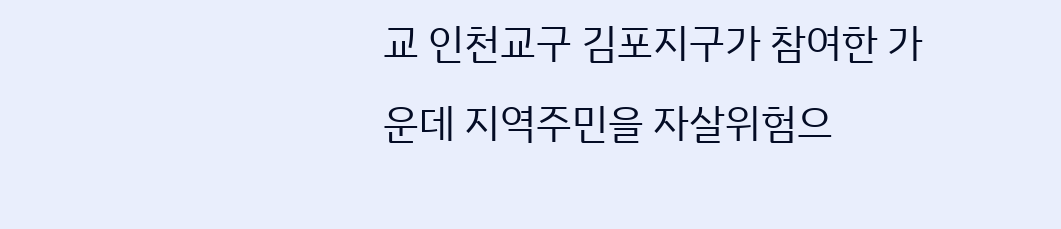교 인천교구 김포지구가 참여한 가운데 지역주민을 자살위험으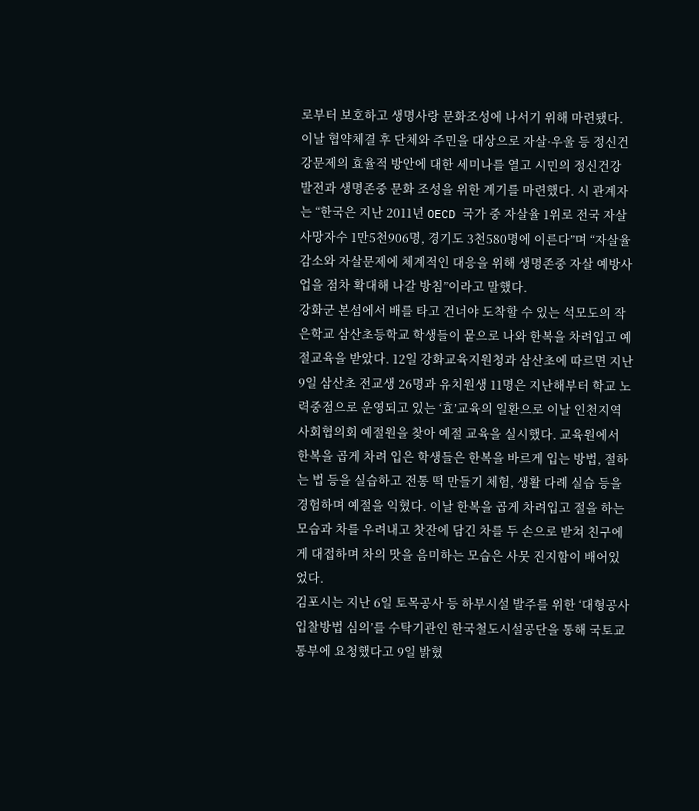로부터 보호하고 생명사랑 문화조성에 나서기 위해 마련됐다. 이날 협약체결 후 단체와 주민을 대상으로 자살·우울 등 정신건강문제의 효율적 방안에 대한 세미나를 열고 시민의 정신건강 발전과 생명존중 문화 조성을 위한 계기를 마련했다. 시 관계자는 “한국은 지난 2011년 OECD 국가 중 자살율 1위로 전국 자살 사망자수 1만5천906명, 경기도 3천580명에 이른다”며 “자살율 감소와 자살문제에 체계적인 대응을 위해 생명존중 자살 예방사업을 점차 확대해 나갈 방침”이라고 말했다.
강화군 본섬에서 배를 타고 건너야 도착할 수 있는 석모도의 작은학교 삼산초등학교 학생들이 뭍으로 나와 한복을 차려입고 예절교육을 받았다. 12일 강화교육지원청과 삼산초에 따르면 지난 9일 삼산초 전교생 26명과 유치원생 11명은 지난해부터 학교 노력중점으로 운영되고 있는 ‘효’교육의 일환으로 이날 인천지역사회협의회 예절원을 찾아 예절 교육을 실시했다. 교육원에서 한복을 곱게 차려 입은 학생들은 한복을 바르게 입는 방법, 절하는 법 등을 실습하고 전통 떡 만들기 체험, 생활 다례 실습 등을 경험하며 예절을 익혔다. 이날 한복을 곱게 차려입고 절을 하는 모습과 차를 우려내고 찻잔에 담긴 차를 두 손으로 받쳐 친구에게 대접하며 차의 맛을 음미하는 모습은 사뭇 진지함이 배어있었다.
김포시는 지난 6일 토목공사 등 하부시설 발주를 위한 ‘대형공사 입찰방법 심의’를 수탁기관인 한국철도시설공단을 통해 국토교통부에 요청했다고 9일 밝혔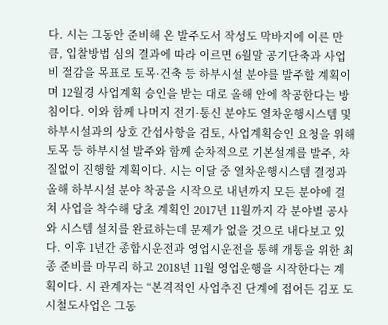다. 시는 그동안 준비해 온 발주도서 작성도 막바지에 이른 만큼, 입찰방법 심의 결과에 따라 이르면 6월말 공기단축과 사업비 절감을 목표로 토목·건축 등 하부시설 분야를 발주할 계획이며 12월경 사업계획 승인을 받는 대로 올해 안에 착공한다는 방침이다. 이와 함께 나머지 전기·통신 분야도 열차운행시스템 및 하부시설과의 상호 간섭사항을 검토, 사업계획승인 요청을 위해 토목 등 하부시설 발주와 함께 순차적으로 기본설계를 발주, 차질없이 진행할 계획이다. 시는 이달 중 열차운행시스템 결정과 올해 하부시설 분야 착공을 시작으로 내년까지 모든 분야에 걸쳐 사업을 착수해 당초 계획인 2017년 11월까지 각 분야별 공사와 시스템 설치를 완료하는데 문제가 없을 것으로 내다보고 있다. 이후 1년간 종합시운전과 영업시운전을 통해 개통을 위한 최종 준비를 마무리 하고 2018년 11월 영업운행을 시작한다는 계획이다. 시 관계자는 “본격적인 사업추진 단계에 접어든 김포 도시철도사업은 그동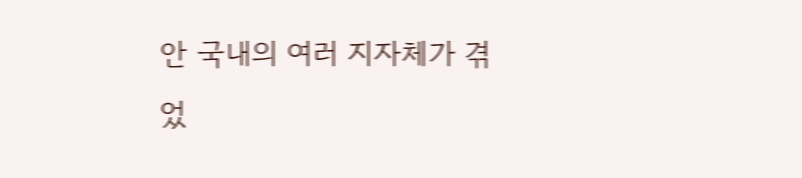안 국내의 여러 지자체가 겪었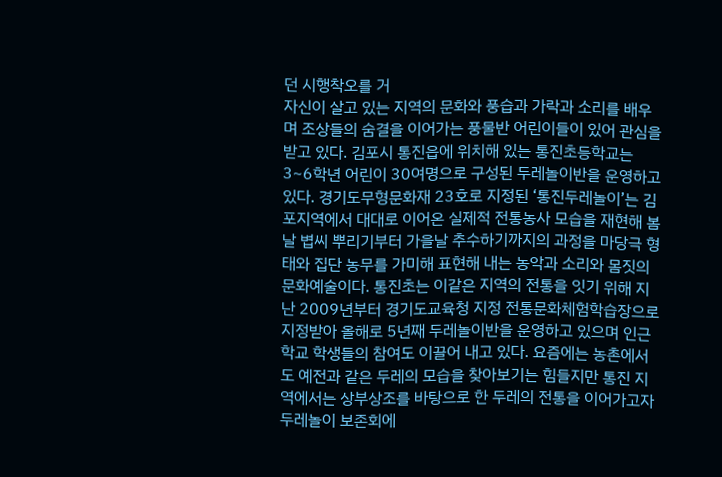던 시행착오를 거
자신이 살고 있는 지역의 문화와 풍습과 가락과 소리를 배우며 조상들의 숨결을 이어가는 풍물반 어린이들이 있어 관심을 받고 있다. 김포시 통진읍에 위치해 있는 통진초등학교는 3~6학년 어린이 30여명으로 구성된 두레놀이반을 운영하고 있다. 경기도무형문화재 23호로 지정된 ‘통진두레놀이’는 김포지역에서 대대로 이어온 실제적 전통농사 모습을 재현해 봄날 볍씨 뿌리기부터 가을날 추수하기까지의 과정을 마당극 형태와 집단 농무를 가미해 표현해 내는 농악과 소리와 몸짓의 문화예술이다. 통진초는 이같은 지역의 전통을 잇기 위해 지난 2009년부터 경기도교육청 지정 전통문화체험학습장으로 지정받아 올해로 5년째 두레놀이반을 운영하고 있으며 인근학교 학생들의 참여도 이끌어 내고 있다. 요즘에는 농촌에서도 예전과 같은 두레의 모습을 찾아보기는 힘들지만 통진 지역에서는 상부상조를 바탕으로 한 두레의 전통을 이어가고자 두레놀이 보존회에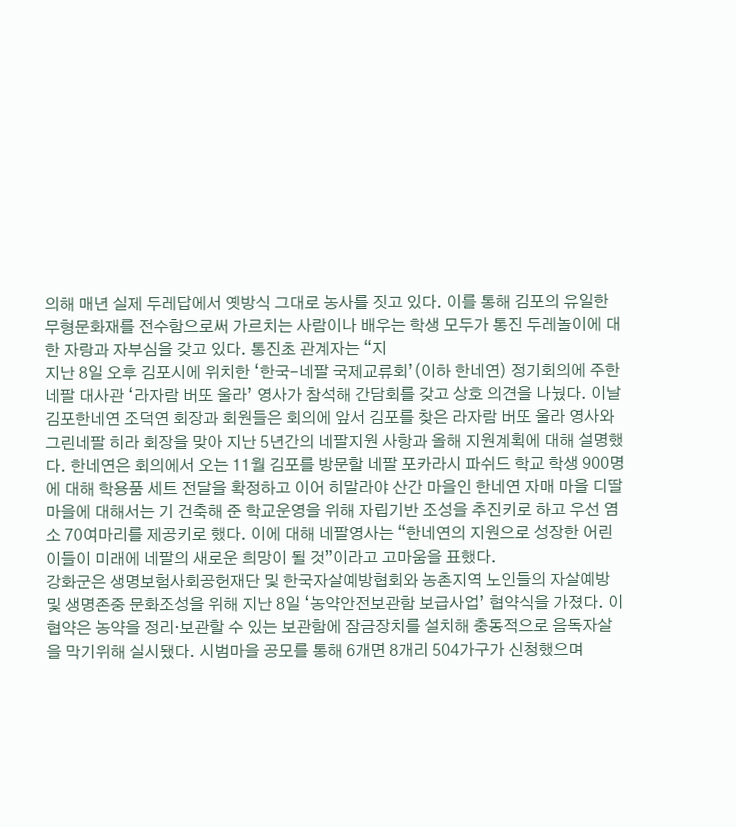의해 매년 실제 두레답에서 옛방식 그대로 농사를 짓고 있다. 이를 통해 김포의 유일한 무형문화재를 전수함으로써 가르치는 사람이나 배우는 학생 모두가 통진 두레놀이에 대한 자랑과 자부심을 갖고 있다. 통진초 관계자는 “지
지난 8일 오후 김포시에 위치한 ‘한국-네팔 국제교류회’(이하 한네연) 정기회의에 주한네팔 대사관 ‘라자람 버또 울라’ 영사가 참석해 간담회를 갖고 상호 의견을 나눴다. 이날 김포한네연 조덕연 회장과 회원들은 회의에 앞서 김포를 찾은 라자람 버또 울라 영사와 그린네팔 히라 회장을 맞아 지난 5년간의 네팔지원 사항과 올해 지원계획에 대해 설명했다. 한네연은 회의에서 오는 11월 김포를 방문할 네팔 포카라시 파쉬드 학교 학생 900명에 대해 학용품 세트 전달을 확정하고 이어 히말라야 산간 마을인 한네연 자매 마을 디딸마을에 대해서는 기 건축해 준 학교운영을 위해 자립기반 조성을 추진키로 하고 우선 염소 70여마리를 제공키로 했다. 이에 대해 네팔영사는 “한네연의 지원으로 성장한 어린이들이 미래에 네팔의 새로운 희망이 될 것”이라고 고마움을 표했다.
강화군은 생명보험사회공헌재단 및 한국자살예방협회와 농촌지역 노인들의 자살예방 및 생명존중 문화조성을 위해 지난 8일 ‘농약안전보관함 보급사업’ 협약식을 가졌다. 이 협약은 농약을 정리·보관할 수 있는 보관함에 잠금장치를 설치해 충동적으로 음독자살을 막기위해 실시됐다. 시범마을 공모를 통해 6개면 8개리 504가구가 신청했으며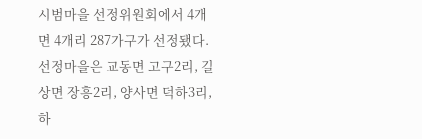시범마을 선정위원회에서 4개면 4개리 287가구가 선정됐다. 선정마을은 교동면 고구2리, 길상면 장흥2리, 양사면 덕하3리, 하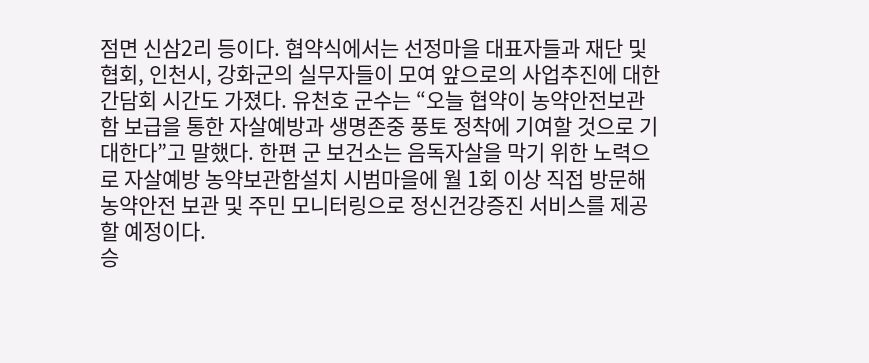점면 신삼2리 등이다. 협약식에서는 선정마을 대표자들과 재단 및 협회, 인천시, 강화군의 실무자들이 모여 앞으로의 사업추진에 대한 간담회 시간도 가졌다. 유천호 군수는 “오늘 협약이 농약안전보관함 보급을 통한 자살예방과 생명존중 풍토 정착에 기여할 것으로 기대한다”고 말했다. 한편 군 보건소는 음독자살을 막기 위한 노력으로 자살예방 농약보관함설치 시범마을에 월 1회 이상 직접 방문해 농약안전 보관 및 주민 모니터링으로 정신건강증진 서비스를 제공할 예정이다.
승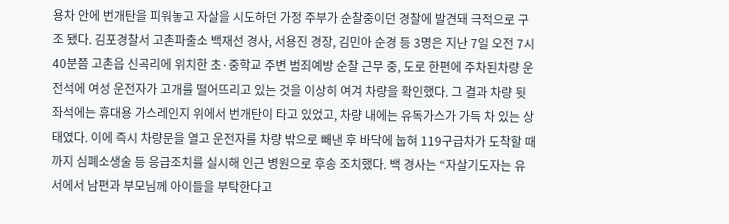용차 안에 번개탄을 피워놓고 자살을 시도하던 가정 주부가 순찰중이던 경찰에 발견돼 극적으로 구조 됐다. 김포경찰서 고촌파출소 백재선 경사, 서용진 경장, 김민아 순경 등 3명은 지난 7일 오전 7시40분쯤 고촌읍 신곡리에 위치한 초·중학교 주변 범죄예방 순찰 근무 중, 도로 한편에 주차된차량 운전석에 여성 운전자가 고개를 떨어뜨리고 있는 것을 이상히 여겨 차량을 확인했다. 그 결과 차량 뒷좌석에는 휴대용 가스레인지 위에서 번개탄이 타고 있었고, 차량 내에는 유독가스가 가득 차 있는 상태였다. 이에 즉시 차량문을 열고 운전자를 차량 밖으로 빼낸 후 바닥에 눕혀 119구급차가 도착할 때까지 심폐소생술 등 응급조치를 실시해 인근 병원으로 후송 조치했다. 백 경사는 “자살기도자는 유서에서 남편과 부모님께 아이들을 부탁한다고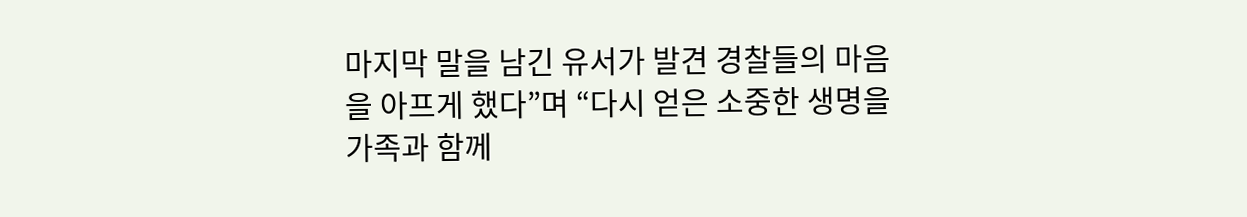마지막 말을 남긴 유서가 발견 경찰들의 마음을 아프게 했다”며 “다시 얻은 소중한 생명을 가족과 함께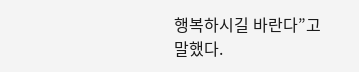행복하시길 바란다”고 말했다.